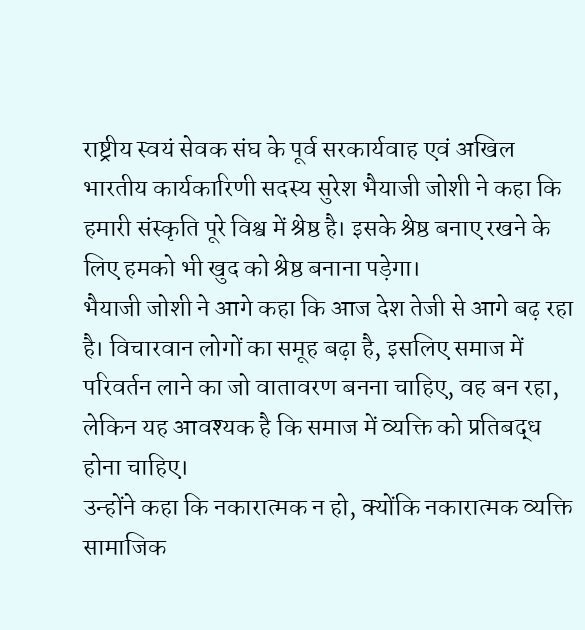राष्ट्रीय स्वयं सेवक संघ के पूर्व सरकार्यवाह एवं अखिल भारतीय कार्यकारिणी सदस्य सुरेश भैयाजी जोशी ने कहा कि हमारी संस्कृति पूरे विश्व में श्रेष्ठ है। इसके श्रेष्ठ बनाए रखने के लिए हमको भी खुद को श्रेष्ठ बनाना पड़ेगा।
भैयाजी जोशी ने आगे कहा कि आज देश तेजी से आगे बढ़ रहा है। विचारवान लोगों का समूह बढ़ा है, इसलिए समाज में परिवर्तन लाने का जो वातावरण बनना चाहिए, वह बन रहा, लेकिन यह आवश्यक है कि समाज में व्यक्ति को प्रतिबद्ध होना चाहिए।
उन्होंने कहा कि नकारात्मक न हो, क्योंकि नकारात्मक व्यक्ति सामाजिक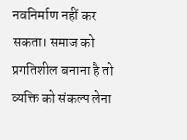नवनिर्माण नहीं कर सकता। समाज को प्रगतिशील बनाना है तो व्यक्ति को संकल्प लेना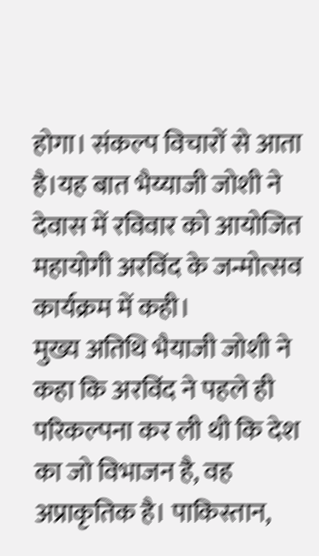होगा। संकल्प विचारों से आता है।यह बात भैय्याजी जोशी ने देवास में रविवार को आयोजित महायोगी अरविंद के जन्मोत्सव कार्यक्रम में कही।
मुख्य अतिथि भैयाजी जोशी ने कहा कि अरविंद ने पहले ही परिकल्पना कर ली थी कि देश का जो विभाजन है, वह अप्राकृतिक है। पाकिस्तान,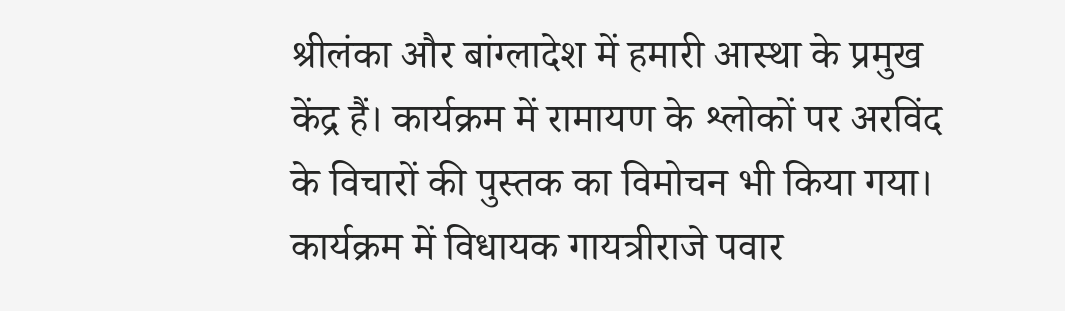श्रीलंका और बांग्लादेश में हमारी आस्था के प्रमुख केंद्र हैं। कार्यक्रम में रामायण के श्लोकों पर अरविंद के विचारों की पुस्तक का विमोचन भी किया गया। कार्यक्रम में विधायक गायत्रीराजे पवार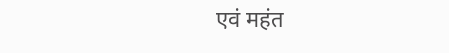एवं महंत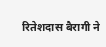रितेशदास बैरागी ने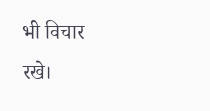भी विचार रखे।